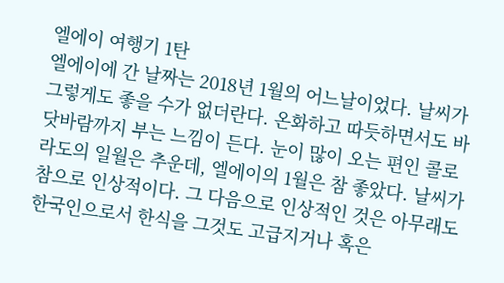엘에이 여행기 1탄
엘에이에 간 날짜는 2018년 1월의 어느날이었다. 날씨가 그렇게도 좋을 수가 없더란다. 온화하고 따듯하면서도 바닷바람까지 부는 느낌이 든다. 눈이 많이 오는 편인 콜로라도의 일월은 추운데, 엘에이의 1월은 참 좋았다. 날씨가 참으로 인상적이다. 그 다음으로 인상적인 것은 아무래도 한국인으로서 한식을 그것도 고급지거나 혹은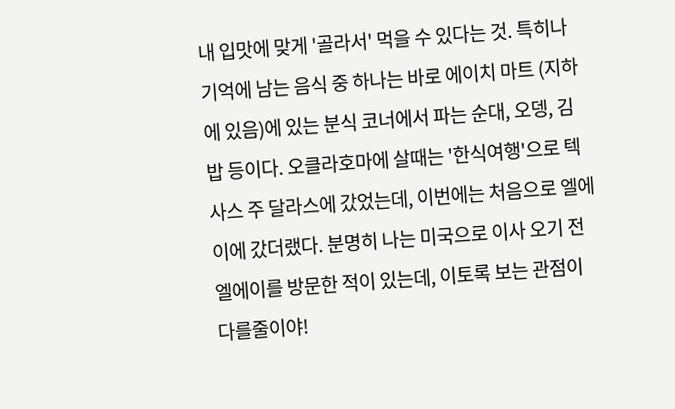내 입맛에 맞게 '골라서' 먹을 수 있다는 것. 특히나 기억에 남는 음식 중 하나는 바로 에이치 마트 (지하에 있음)에 있는 분식 코너에서 파는 순대, 오뎅, 김밥 등이다. 오클라호마에 살때는 '한식여행'으로 텍사스 주 달라스에 갔었는데, 이번에는 처음으로 엘에이에 갔더랬다. 분명히 나는 미국으로 이사 오기 전 엘에이를 방문한 적이 있는데, 이토록 보는 관점이 다를줄이야!